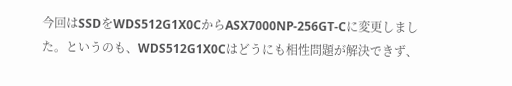今回はSSDをWDS512G1X0CからASX7000NP-256GT-Cに変更しました。というのも、WDS512G1X0Cはどうにも相性問題が解決できず、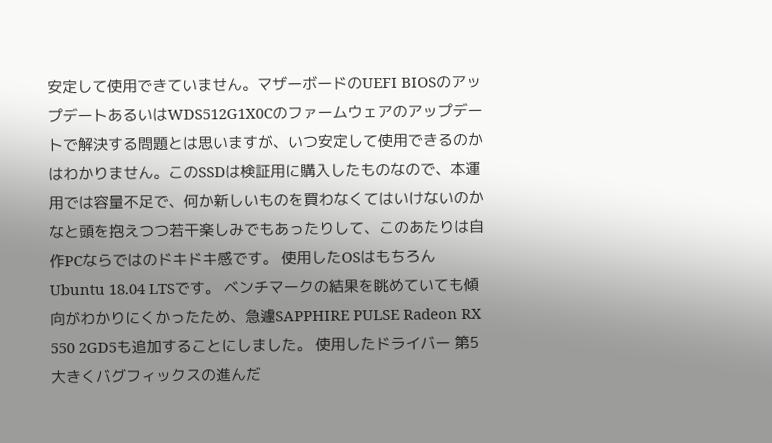安定して使用できていません。マザーボードのUEFI BIOSのアップデートあるいはWDS512G1X0Cのファームウェアのアップデートで解決する問題とは思いますが、いつ安定して使用できるのかはわかりません。このSSDは検証用に購入したものなので、本運用では容量不足で、何か新しいものを買わなくてはいけないのかなと頭を抱えつつ若干楽しみでもあったりして、このあたりは自作PCならではのドキドキ感です。 使用したOSはもちろんUbuntu 18.04 LTSです。 ベンチマークの結果を眺めていても傾向がわかりにくかったため、急遽SAPPHIRE PULSE Radeon RX 550 2GD5も追加することにしました。 使用したドライバー 第5
大きくバグフィックスの進んだ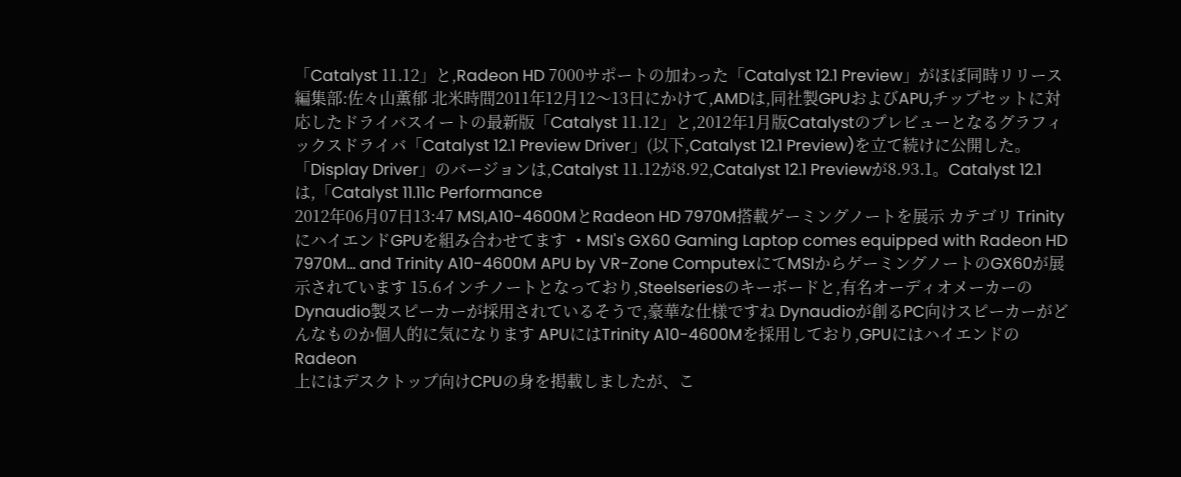「Catalyst 11.12」と,Radeon HD 7000サポートの加わった「Catalyst 12.1 Preview」がほぼ同時リリース 編集部:佐々山薫郁 北米時間2011年12月12〜13日にかけて,AMDは,同社製GPUおよびAPU,チップセットに対応したドライバスイートの最新版「Catalyst 11.12」と,2012年1月版Catalystのプレビューとなるグラフィックスドライバ「Catalyst 12.1 Preview Driver」(以下,Catalyst 12.1 Preview)を立て続けに公開した。 「Display Driver」のバージョンは,Catalyst 11.12が8.92,Catalyst 12.1 Previewが8.93.1。Catalyst 12.1は,「Catalyst 11.11c Performance
2012年06月07日13:47 MSI,A10-4600MとRadeon HD 7970M搭載ゲーミングノートを展示 カテゴリ TrinityにハイエンドGPUを組み合わせてます ・MSI's GX60 Gaming Laptop comes equipped with Radeon HD 7970M... and Trinity A10-4600M APU by VR-Zone ComputexにてMSIからゲーミングノートのGX60が展示されています 15.6インチノートとなっており,Steelseriesのキーボードと,有名オーディオメーカーのDynaudio製スピーカーが採用されているそうで,豪華な仕様ですね Dynaudioが創るPC向けスピーカーがどんなものか個人的に気になります APUにはTrinity A10-4600Mを採用しており,GPUにはハイエンドのRadeon
上にはデスクトップ向けCPUの身を掲載しましたが、こ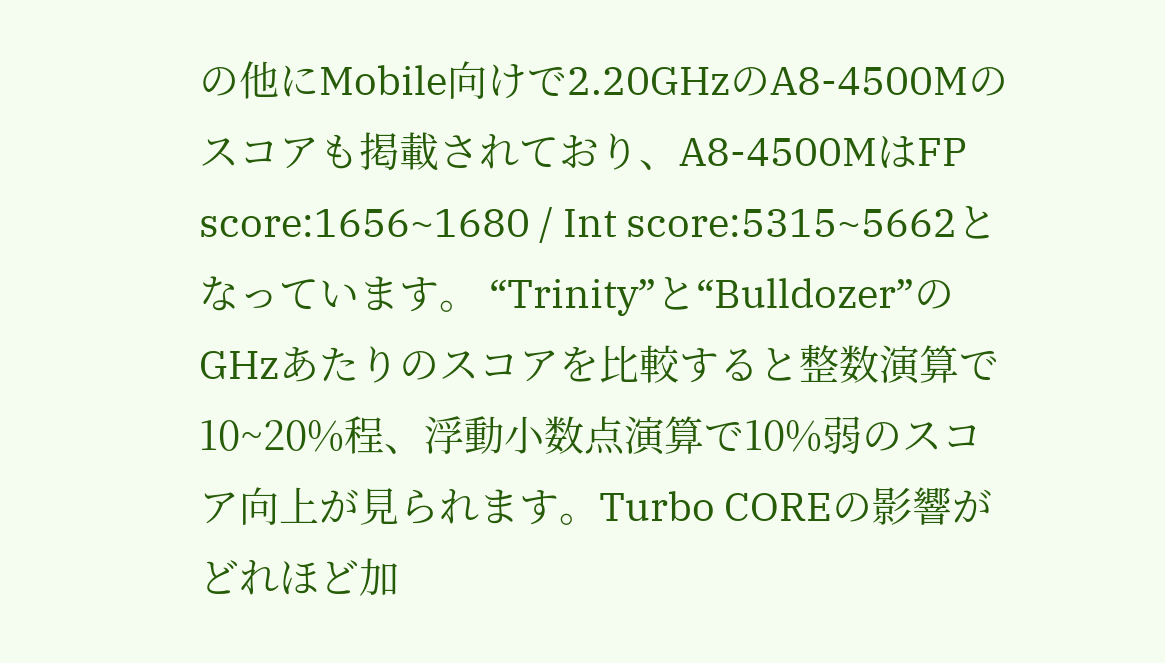の他にMobile向けで2.20GHzのA8-4500Mのスコアも掲載されており、A8-4500MはFP score:1656~1680 / Int score:5315~5662となっています。 “Trinity”と“Bulldozer”のGHzあたりのスコアを比較すると整数演算で10~20%程、浮動小数点演算で10%弱のスコア向上が見られます。Turbo COREの影響がどれほど加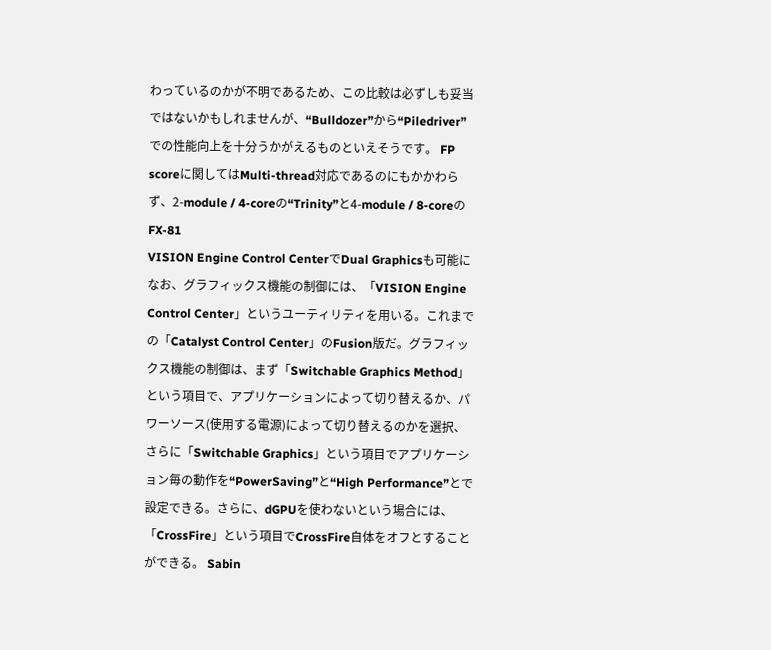わっているのかが不明であるため、この比較は必ずしも妥当ではないかもしれませんが、“Bulldozer”から“Piledriver”での性能向上を十分うかがえるものといえそうです。 FP scoreに関してはMulti-thread対応であるのにもかかわらず、2-module / 4-coreの“Trinity”と4-module / 8-coreのFX-81
VISION Engine Control CenterでDual Graphicsも可能に なお、グラフィックス機能の制御には、「VISION Engine Control Center」というユーティリティを用いる。これまでの「Catalyst Control Center」のFusion版だ。グラフィックス機能の制御は、まず「Switchable Graphics Method」という項目で、アプリケーションによって切り替えるか、パワーソース(使用する電源)によって切り替えるのかを選択、さらに「Switchable Graphics」という項目でアプリケーション毎の動作を“PowerSaving”と“High Performance”とで設定できる。さらに、dGPUを使わないという場合には、「CrossFire」という項目でCrossFire自体をオフとすることができる。 Sabin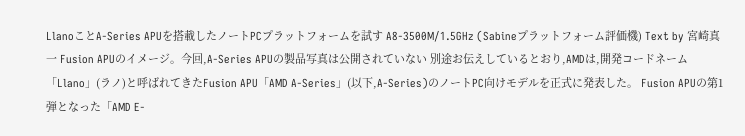LlanoことA-Series APUを搭載したノートPCプラットフォームを試す A8-3500M/1.5GHz (Sabineプラットフォーム評価機) Text by 宮崎真一 Fusion APUのイメージ。今回,A-Series APUの製品写真は公開されていない 別途お伝えしているとおり,AMDは,開発コードネーム「Llano」(ラノ)と呼ばれてきたFusion APU「AMD A-Series」(以下,A-Series)のノートPC向けモデルを正式に発表した。 Fusion APUの第1弾となった「AMD E-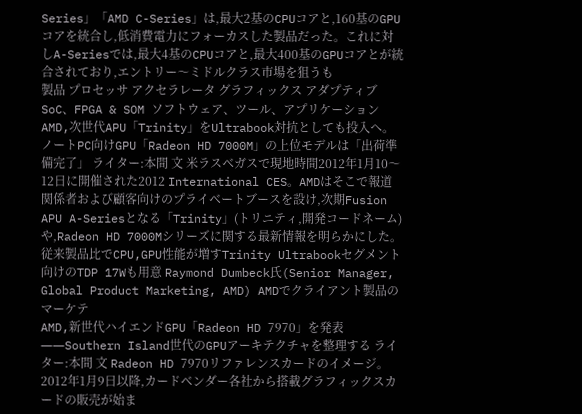Series」「AMD C-Series」は,最大2基のCPUコアと,160基のGPUコアを統合し,低消費電力にフォーカスした製品だった。これに対しA-Seriesでは,最大4基のCPUコアと,最大400基のGPUコアとが統合されており,エントリー〜ミドルクラス市場を狙うも
製品 プロセッサ アクセラレータ グラフィックス アダプティブ SoC、FPGA & SOM ソフトウェア、ツール、アプリケーション
AMD,次世代APU「Trinity」をUltrabook対抗としても投入へ。ノートPC向けGPU「Radeon HD 7000M」の上位モデルは「出荷準備完了」 ライター:本間 文 米ラスベガスで現地時間2012年1月10〜12日に開催された2012 International CES。AMDはそこで報道関係者および顧客向けのプライベートブースを設け,次期Fusion APU A-Seriesとなる「Trinity」(トリニティ,開発コードネーム)や,Radeon HD 7000Mシリーズに関する最新情報を明らかにした。 従来製品比でCPU,GPU性能が増すTrinity Ultrabookセグメント向けのTDP 17Wも用意 Raymond Dumbeck氏(Senior Manager, Global Product Marketing, AMD) AMDでクライアント製品のマーケテ
AMD,新世代ハイエンドGPU「Radeon HD 7970」を発表――Southern Island世代のGPUアーキテクチャを整理する ライター:本間 文 Radeon HD 7970リファレンスカードのイメージ。2012年1月9日以降,カードベンダー各社から搭載グラフィックスカードの販売が始ま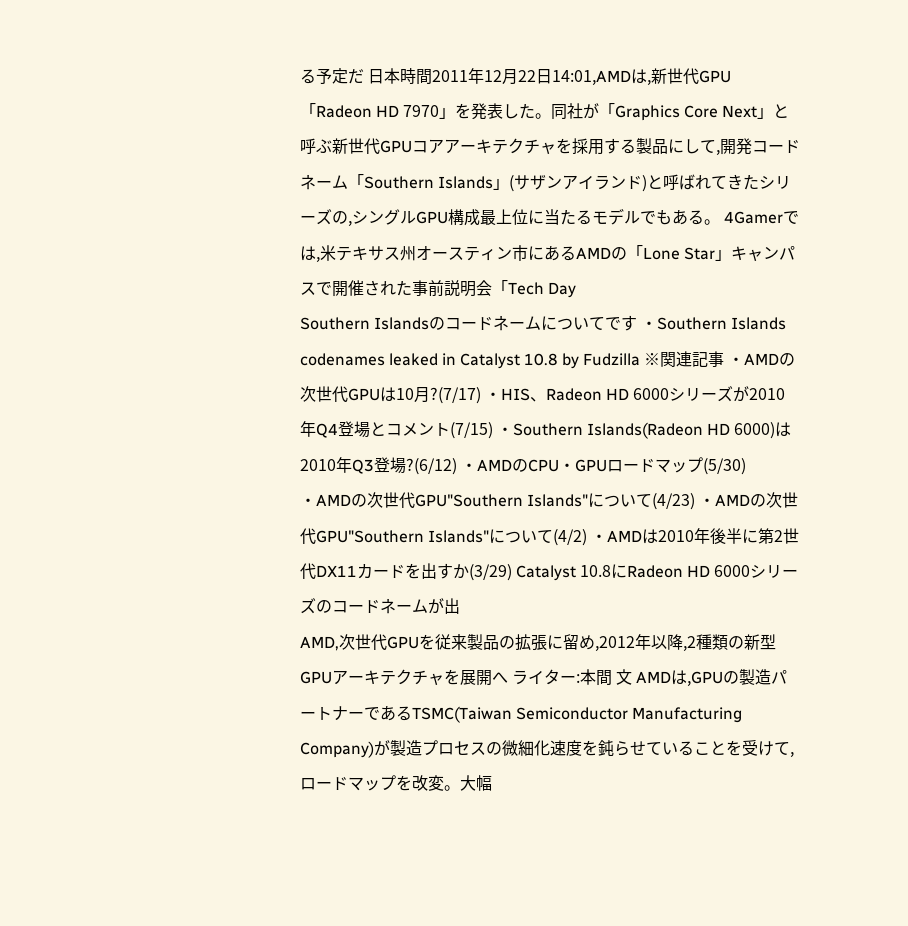る予定だ 日本時間2011年12月22日14:01,AMDは,新世代GPU「Radeon HD 7970」を発表した。同社が「Graphics Core Next」と呼ぶ新世代GPUコアアーキテクチャを採用する製品にして,開発コードネーム「Southern Islands」(サザンアイランド)と呼ばれてきたシリーズの,シングルGPU構成最上位に当たるモデルでもある。 4Gamerでは,米テキサス州オースティン市にあるAMDの「Lone Star」キャンパスで開催された事前説明会「Tech Day
Southern Islandsのコードネームについてです ・Southern Islands codenames leaked in Catalyst 10.8 by Fudzilla ※関連記事 ・AMDの次世代GPUは10月?(7/17) ・HIS、Radeon HD 6000シリーズが2010年Q4登場とコメント(7/15) ・Southern Islands(Radeon HD 6000)は2010年Q3登場?(6/12) ・AMDのCPU・GPUロードマップ(5/30) ・AMDの次世代GPU"Southern Islands"について(4/23) ・AMDの次世代GPU"Southern Islands"について(4/2) ・AMDは2010年後半に第2世代DX11カードを出すか(3/29) Catalyst 10.8にRadeon HD 6000シリーズのコードネームが出
AMD,次世代GPUを従来製品の拡張に留め,2012年以降,2種類の新型GPUアーキテクチャを展開へ ライター:本間 文 AMDは,GPUの製造パートナーであるTSMC(Taiwan Semiconductor Manufacturing Company)が製造プロセスの微細化速度を鈍らせていることを受けて,ロードマップを改変。大幅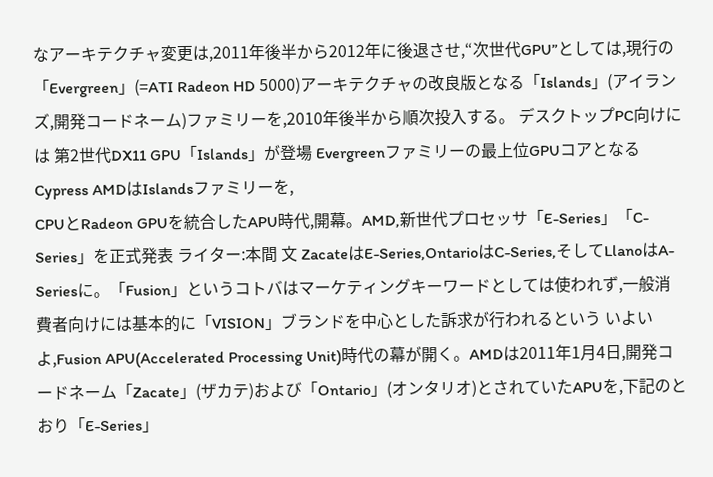なアーキテクチャ変更は,2011年後半から2012年に後退させ,“次世代GPU”としては,現行の「Evergreen」(=ATI Radeon HD 5000)アーキテクチャの改良版となる「Islands」(アイランズ,開発コードネーム)ファミリーを,2010年後半から順次投入する。 デスクトップPC向けには 第2世代DX11 GPU「Islands」が登場 Evergreenファミリーの最上位GPUコアとなるCypress AMDはIslandsファミリーを,
CPUとRadeon GPUを統合したAPU時代,開幕。AMD,新世代プロセッサ「E-Series」「C-Series」を正式発表 ライター:本間 文 ZacateはE-Series,OntarioはC-Series,そしてLlanoはA-Seriesに。「Fusion」というコトバはマーケティングキーワードとしては使われず,一般消費者向けには基本的に「VISION」ブランドを中心とした訴求が行われるという いよいよ,Fusion APU(Accelerated Processing Unit)時代の幕が開く。AMDは2011年1月4日,開発コードネーム「Zacate」(ザカテ)および「Ontario」(オンタリオ)とされていたAPUを,下記のとおり「E-Series」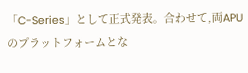「C-Series」として正式発表。合わせて,両APUのプラットフォームとな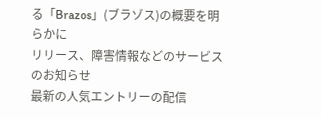る「Brazos」(ブラゾス)の概要を明らかに
リリース、障害情報などのサービスのお知らせ
最新の人気エントリーの配信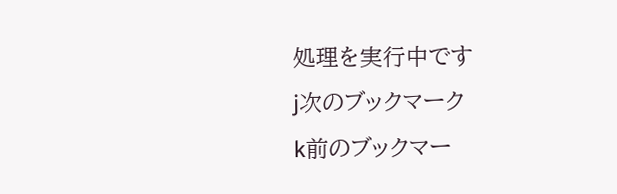処理を実行中です
j次のブックマーク
k前のブックマー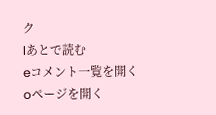ク
lあとで読む
eコメント一覧を開く
oページを開く